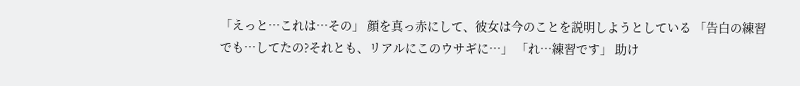「えっと…これは…その」 顔を真っ赤にして、彼女は今のことを説明しようとしている 「告白の練習でも…してたの?それとも、リアルにこのウサギに…」 「れ…練習です」 助け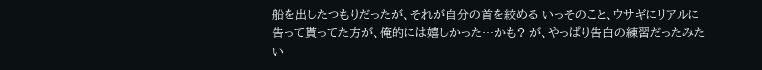船を出したつもりだったが、それが自分の首を絞める いっそのこと、ウサギにリアルに告って貰ってた方が、俺的には嬉しかった…かも? が、やっぱり告白の練習だったみたい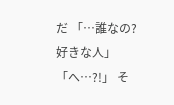だ 「…誰なの?好きな人」 「へ…?!」 そ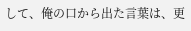して、俺の口から出た言葉は、更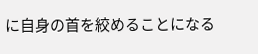に自身の首を絞めることになる